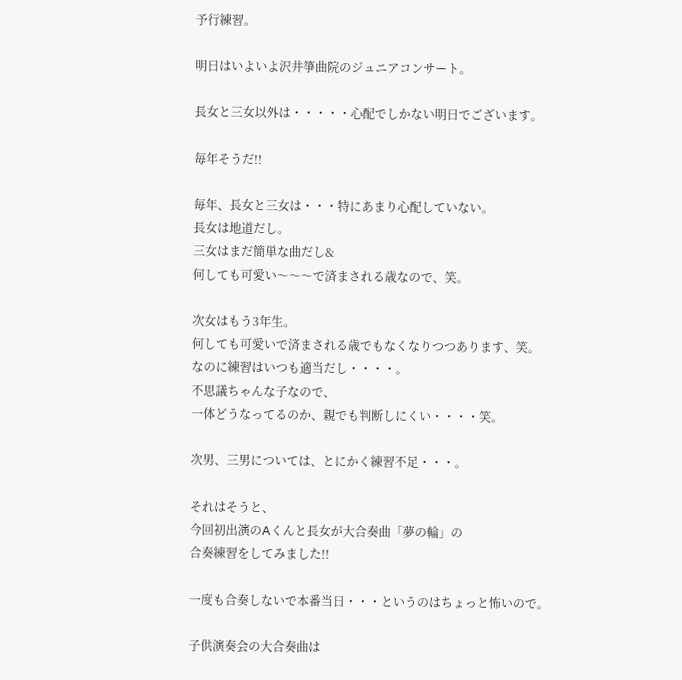予行練習。

明日はいよいよ沢井箏曲院のジュニアコンサート。

長女と三女以外は・・・・・心配でしかない明日でございます。

毎年そうだ!!

毎年、長女と三女は・・・特にあまり心配していない。
長女は地道だし。
三女はまだ簡単な曲だし&
何しても可愛い〜〜〜で済まされる歳なので、笑。

次女はもう3年生。
何しても可愛いで済まされる歳でもなくなりつつあります、笑。
なのに練習はいつも適当だし・・・・。
不思議ちゃんな子なので、
一体どうなってるのか、親でも判断しにくい・・・・笑。

次男、三男については、とにかく練習不足・・・。

それはそうと、
今回初出演のAくんと長女が大合奏曲「夢の輪」の
合奏練習をしてみました!!

一度も合奏しないで本番当日・・・というのはちょっと怖いので。

子供演奏会の大合奏曲は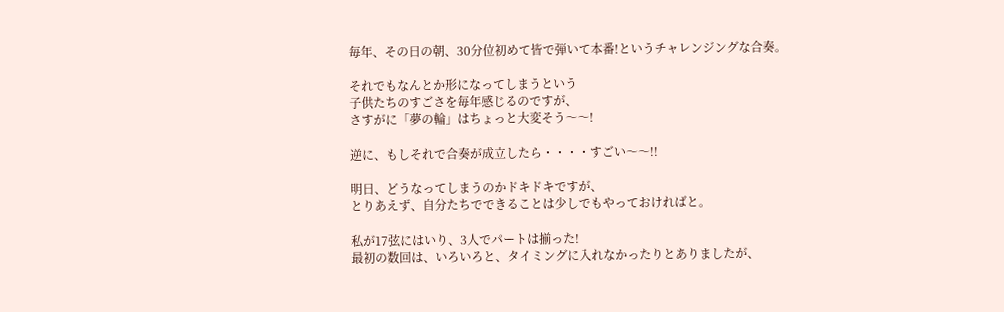毎年、その日の朝、30分位初めて皆で弾いて本番!というチャレンジングな合奏。

それでもなんとか形になってしまうという
子供たちのすごさを毎年感じるのですが、
さすがに「夢の輪」はちょっと大変そう〜〜!

逆に、もしそれで合奏が成立したら・・・・すごい〜〜!!

明日、どうなってしまうのかドキドキですが、
とりあえず、自分たちでできることは少しでもやっておければと。

私が17弦にはいり、3人でパートは揃った!
最初の数回は、いろいろと、タイミングに入れなかったりとありましたが、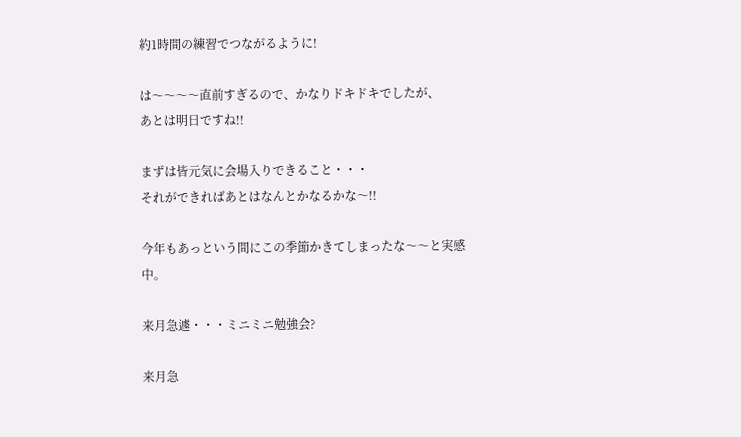約1時間の練習でつながるように!

は〜〜〜〜直前すぎるので、かなりドキドキでしたが、
あとは明日ですね!!

まずは皆元気に会場入りできること・・・
それができればあとはなんとかなるかな〜!!

今年もあっという間にこの季節かきてしまったな〜〜と実感中。

来月急遽・・・ミニミニ勉強会?

来月急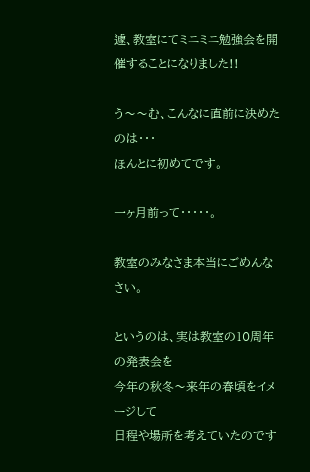遽、教室にてミニミニ勉強会を開催することになりました!!

う〜〜む、こんなに直前に決めたのは・・・
ほんとに初めてです。

一ヶ月前って・・・・・。

教室のみなさま本当にごめんなさい。

というのは、実は教室の10周年の発表会を
今年の秋冬〜来年の春頃をイメージして
日程や場所を考えていたのです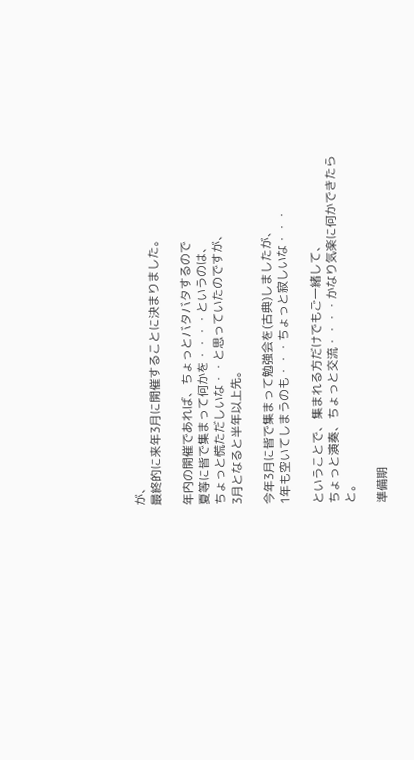が、
最終的に来年3月に開催することに決まりました。

年内の開催であれば、ちょっとバタバタするので
夏等に皆で集まって何かを・・・・というのは、
ちょっと慌ただしいな・・と思っていたのですが、
3月となると半年以上先。

今年3月に皆で集まって勉強会を(古典)しましたが、
1年も空いてしまうのも・・・ちょっと寂しいな・・・

ということで、集まれる方だけでもご一緒して、
ちょっと演奏、ちょっと交流・・・・かなり気楽に何かできたらと。

準備期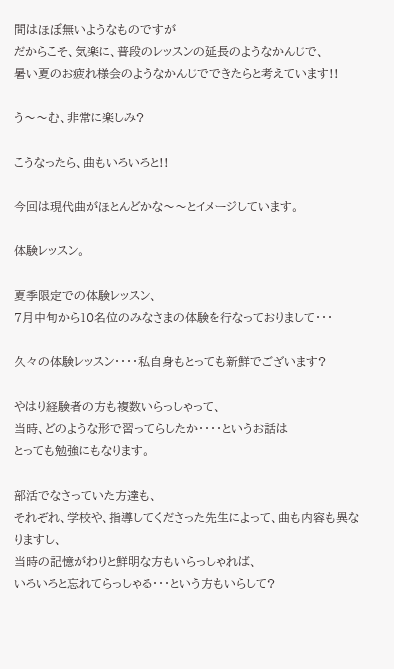間はほぼ無いようなものですが
だからこそ、気楽に、普段のレッスンの延長のようなかんじで、
暑い夏のお疲れ様会のようなかんじでできたらと考えています!!

う〜〜む、非常に楽しみ?

こうなったら、曲もいろいろと!!

今回は現代曲がほとんどかな〜〜とイメージしています。

体験レッスン。

夏季限定での体験レッスン、
7月中旬から10名位のみなさまの体験を行なっておりまして・・・

久々の体験レッスン・・・・私自身もとっても新鮮でございます?

やはり経験者の方も複数いらっしゃって、
当時、どのような形で習ってらしたか・・・・というお話は
とっても勉強にもなります。

部活でなさっていた方達も、
それぞれ、学校や、指導してくださった先生によって、曲も内容も異なりますし、
当時の記憶がわりと鮮明な方もいらっしゃれば、
いろいろと忘れてらっしゃる・・・という方もいらして?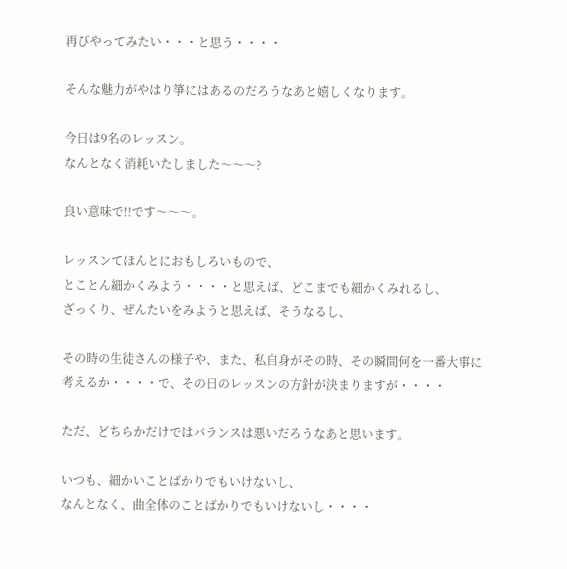再びやってみたい・・・と思う・・・・

そんな魅力がやはり箏にはあるのだろうなあと嬉しくなります。

今日は9名のレッスン。
なんとなく消耗いたしました〜〜〜?

良い意味で!!です〜〜〜。

レッスンてほんとにおもしろいもので、
とことん細かくみよう・・・・と思えば、どこまでも細かくみれるし、
ざっくり、ぜんたいをみようと思えば、そうなるし、

その時の生徒さんの様子や、また、私自身がその時、その瞬間何を一番大事に
考えるか・・・・で、その日のレッスンの方針が決まりますが・・・・

ただ、どちらかだけではバランスは悪いだろうなあと思います。

いつも、細かいことばかりでもいけないし、
なんとなく、曲全体のことばかりでもいけないし・・・・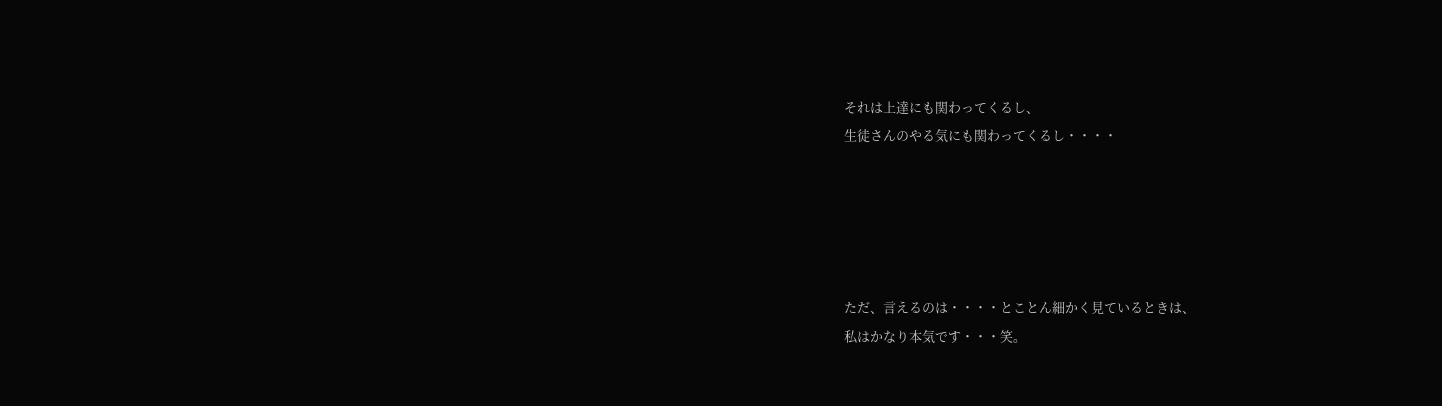それは上達にも関わってくるし、
生徒さんのやる気にも関わってくるし・・・・





ただ、言えるのは・・・・とことん細かく見ているときは、
私はかなり本気です・・・笑。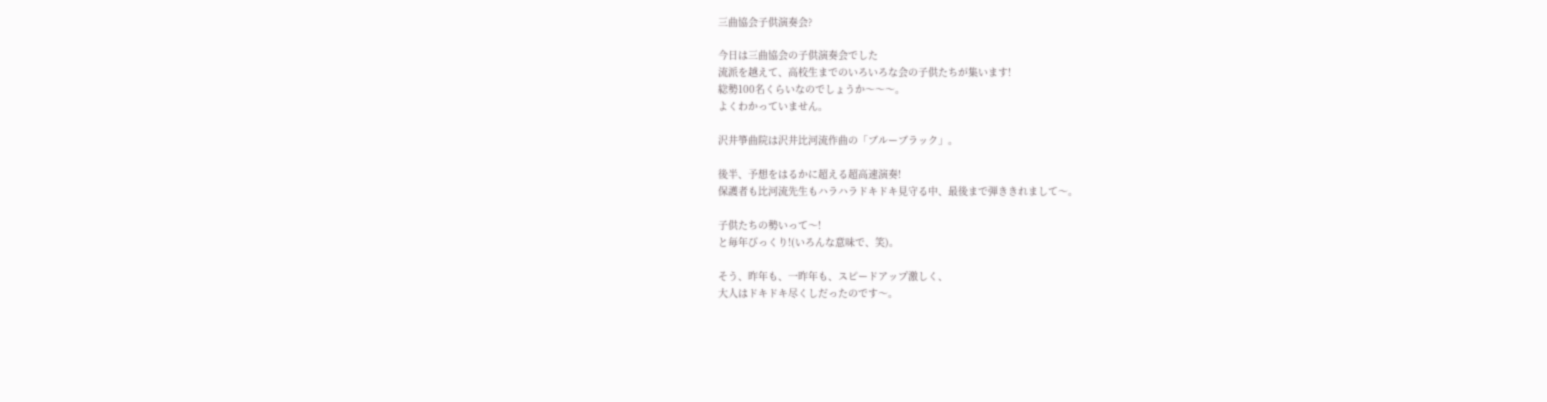三曲協会子供演奏会?

今日は三曲協会の子供演奏会でした
流派を越えて、高校生までのいろいろな会の子供たちが集います!
総勢100名くらいなのでしょうか〜〜〜。
よくわかっていません。

沢井箏曲院は沢井比河流作曲の「ブルーブラック」。

後半、予想をはるかに超える超高速演奏!
保護者も比河流先生もハラハラドキドキ見守る中、最後まで弾ききれまして〜。

子供たちの勢いって〜!
と毎年びっくり!(いろんな意味で、笑)。

そう、昨年も、一昨年も、スピードアップ激しく、
大人はドキドキ尽くしだったのです〜。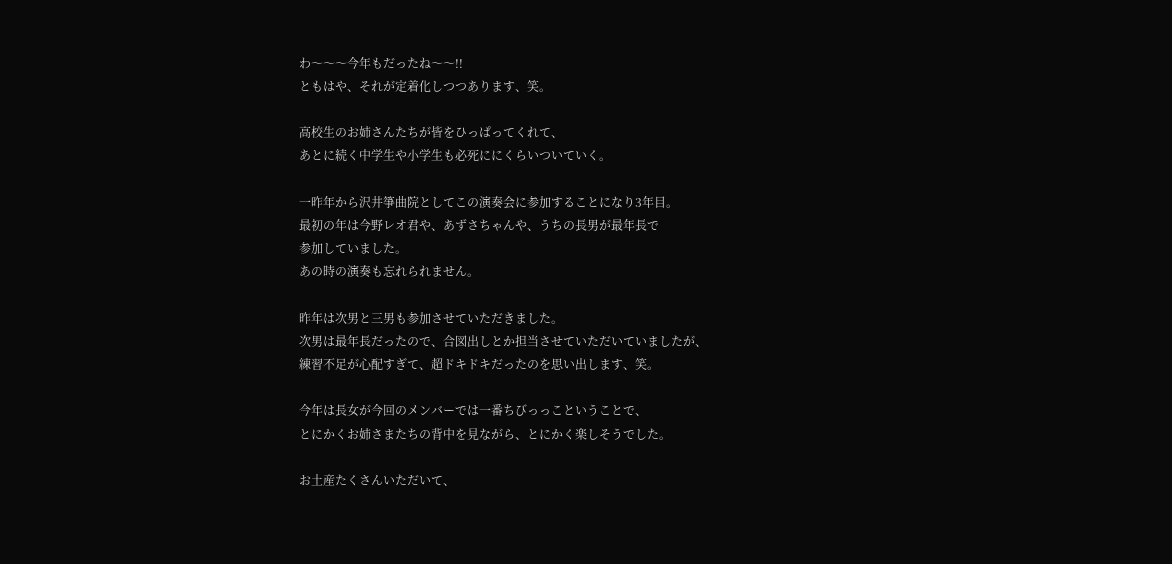わ〜〜〜今年もだったね〜〜!!
ともはや、それが定着化しつつあります、笑。

高校生のお姉さんたちが皆をひっぱってくれて、
あとに続く中学生や小学生も必死ににくらいついていく。

一昨年から沢井箏曲院としてこの演奏会に参加することになり3年目。
最初の年は今野レオ君や、あずさちゃんや、うちの長男が最年長で
参加していました。
あの時の演奏も忘れられません。

昨年は次男と三男も参加させていただきました。
次男は最年長だったので、合図出しとか担当させていただいていましたが、
練習不足が心配すぎて、超ドキドキだったのを思い出します、笑。

今年は長女が今回のメンバーでは一番ちびっっこということで、
とにかくお姉さまたちの背中を見ながら、とにかく楽しそうでした。

お土産たくさんいただいて、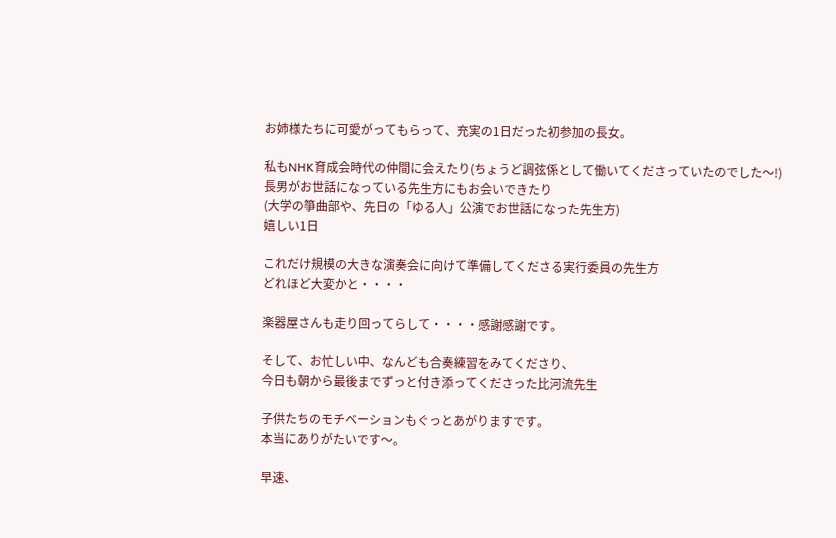お姉様たちに可愛がってもらって、充実の1日だった初参加の長女。

私もNHK育成会時代の仲間に会えたり(ちょうど調弦係として働いてくださっていたのでした〜!)
長男がお世話になっている先生方にもお会いできたり
(大学の箏曲部や、先日の「ゆる人」公演でお世話になった先生方)
嬉しい1日

これだけ規模の大きな演奏会に向けて準備してくださる実行委員の先生方
どれほど大変かと・・・・

楽器屋さんも走り回ってらして・・・・感謝感謝です。

そして、お忙しい中、なんども合奏練習をみてくださり、
今日も朝から最後までずっと付き添ってくださった比河流先生

子供たちのモチベーションもぐっとあがりますです。
本当にありがたいです〜。

早速、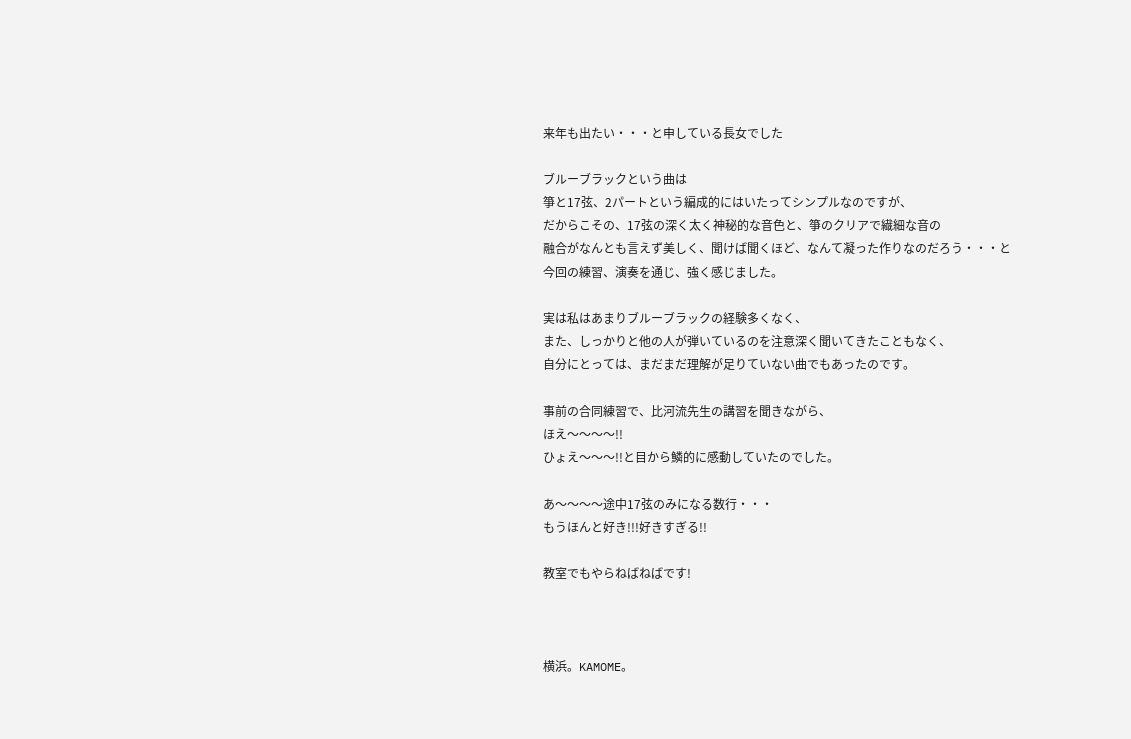来年も出たい・・・と申している長女でした

ブルーブラックという曲は
箏と17弦、2パートという編成的にはいたってシンプルなのですが、
だからこその、17弦の深く太く神秘的な音色と、箏のクリアで繊細な音の
融合がなんとも言えず美しく、聞けば聞くほど、なんて凝った作りなのだろう・・・と
今回の練習、演奏を通じ、強く感じました。

実は私はあまりブルーブラックの経験多くなく、
また、しっかりと他の人が弾いているのを注意深く聞いてきたこともなく、
自分にとっては、まだまだ理解が足りていない曲でもあったのです。

事前の合同練習で、比河流先生の講習を聞きながら、
ほえ〜〜〜〜!!
ひょえ〜〜〜!!と目から鱗的に感動していたのでした。

あ〜〜〜〜途中17弦のみになる数行・・・
もうほんと好き!!!好きすぎる!!

教室でもやらねばねばです!



横浜。KAMOME。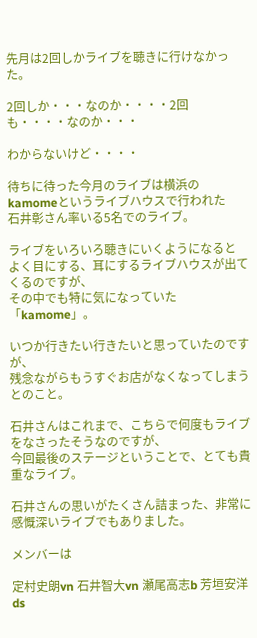先月は2回しかライブを聴きに行けなかった。

2回しか・・・なのか・・・・2回も・・・・なのか・・・

わからないけど・・・・

待ちに待った今月のライブは横浜のkamomeというライブハウスで行われた
石井彰さん率いる5名でのライブ。

ライブをいろいろ聴きにいくようになると
よく目にする、耳にするライブハウスが出てくるのですが、
その中でも特に気になっていた「kamome」。

いつか行きたい行きたいと思っていたのですが、
残念ながらもうすぐお店がなくなってしまうとのこと。

石井さんはこれまで、こちらで何度もライブをなさったそうなのですが、
今回最後のステージということで、とても貴重なライブ。

石井さんの思いがたくさん詰まった、非常に感慨深いライブでもありました。

メンバーは

定村史朗vn 石井智大vn 瀬尾高志b 芳垣安洋ds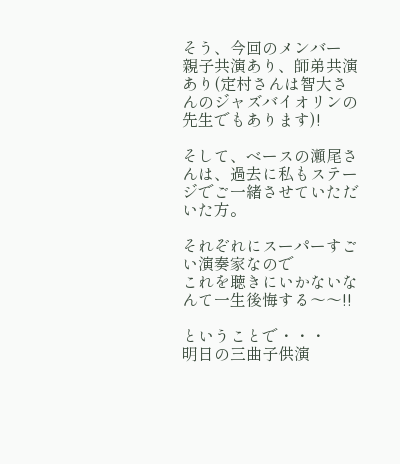そう、今回のメンバー
親子共演あり、師弟共演あり(定村さんは智大さんのジャズバイオリンの先生でもあります)!

そして、ベースの瀬尾さんは、過去に私もステージでご一緒させていただいた方。

それぞれにスーパーすごい演奏家なので
これを聴きにいかないなんて一生後悔する〜〜!!

ということで・・・
明日の三曲子供演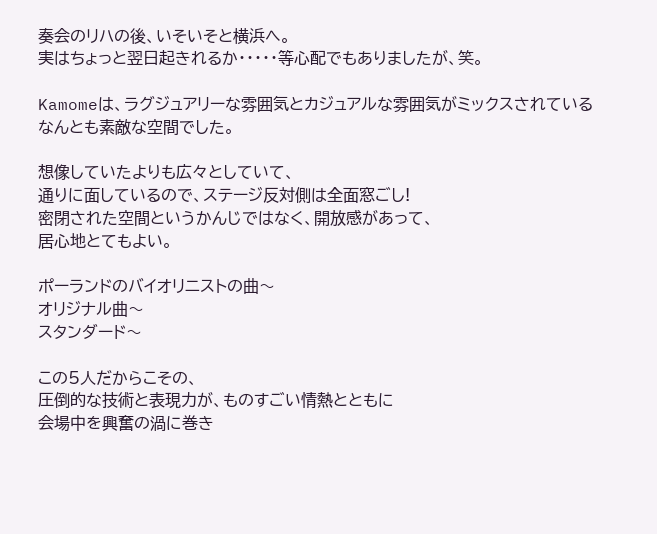奏会のリハの後、いそいそと横浜へ。
実はちょっと翌日起きれるか・・・・・等心配でもありましたが、笑。

Kamomeは、ラグジュアリーな雰囲気とカジュアルな雰囲気がミックスされている
なんとも素敵な空間でした。

想像していたよりも広々としていて、
通りに面しているので、ステージ反対側は全面窓ごし!
密閉された空間というかんじではなく、開放感があって、
居心地とてもよい。

ポーランドのバイオリニストの曲〜
オリジナル曲〜
スタンダード〜

この5人だからこその、
圧倒的な技術と表現力が、ものすごい情熱とともに
会場中を興奮の渦に巻き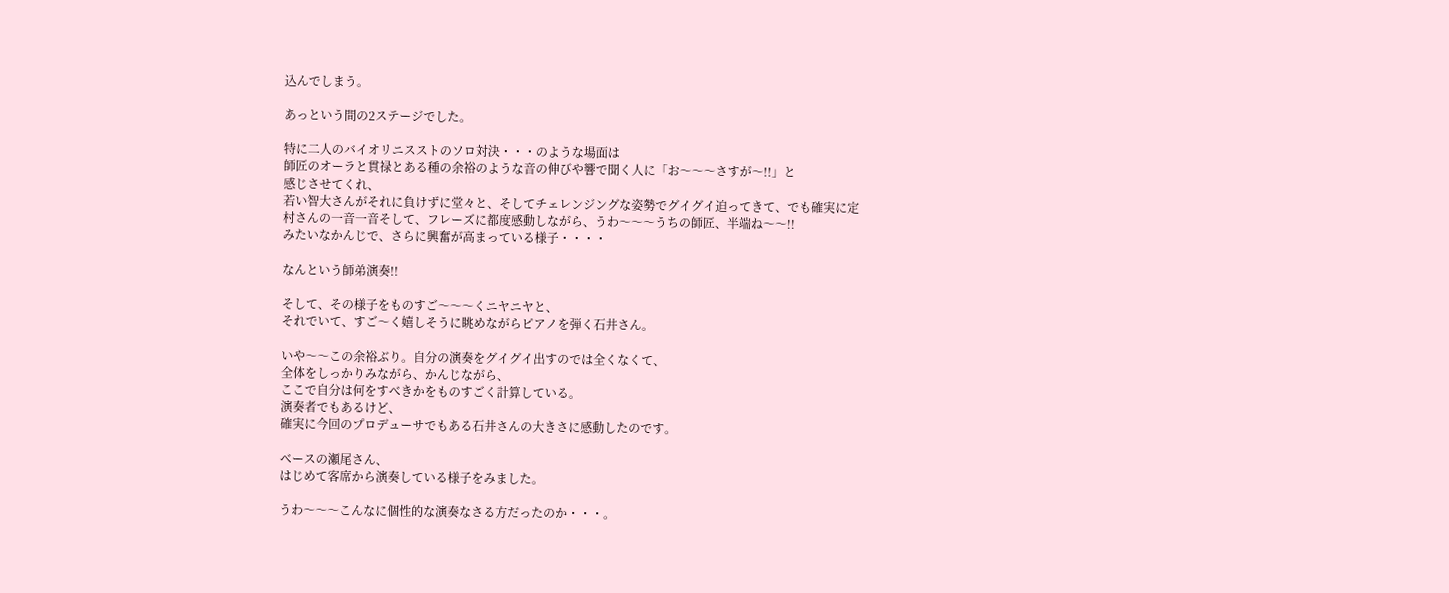込んでしまう。

あっという間の2ステージでした。

特に二人のバイオリニスストのソロ対決・・・のような場面は
師匠のオーラと貫禄とある種の余裕のような音の伸びや響で聞く人に「お〜〜〜さすが〜!!」と
感じさせてくれ、
若い智大さんがそれに負けずに堂々と、そしてチェレンジングな姿勢でグイグイ迫ってきて、でも確実に定村さんの一音一音そして、フレーズに都度感動しながら、うわ〜〜〜うちの師匠、半端ね〜〜!!
みたいなかんじで、さらに興奮が高まっている様子・・・・

なんという師弟演奏!!

そして、その様子をものすご〜〜〜くニヤニヤと、
それでいて、すご〜く嬉しそうに眺めながらピアノを弾く石井さん。

いや〜〜この余裕ぶり。自分の演奏をグイグイ出すのでは全くなくて、
全体をしっかりみながら、かんじながら、
ここで自分は何をすべきかをものすごく計算している。
演奏者でもあるけど、
確実に今回のプロデューサでもある石井さんの大きさに感動したのです。

ベースの瀬尾さん、
はじめて客席から演奏している様子をみました。

うわ〜〜〜こんなに個性的な演奏なさる方だったのか・・・。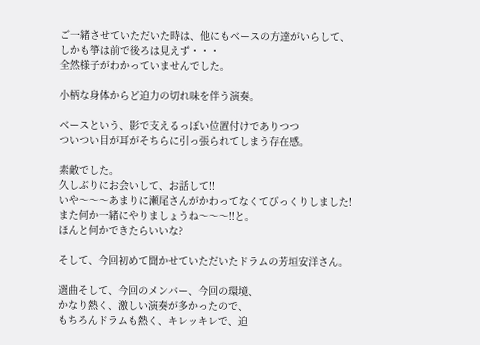ご一緒させていただいた時は、他にもベースの方達がいらして、
しかも箏は前で後ろは見えず・・・
全然様子がわかっていませんでした。

小柄な身体からど迫力の切れ味を伴う演奏。

ベースという、影で支えるっぽい位置付けでありつつ
ついつい目が耳がそちらに引っ張られてしまう存在感。

素敵でした。
久しぶりにお会いして、お話して!!
いや〜〜〜あまりに瀬尾さんがかわってなくてびっくりしました!
また何か一緒にやりましょうね〜〜〜!!と。
ほんと何かできたらいいな?

そして、今回初めて聞かせていただいたドラムの芳垣安洋さん。

選曲そして、今回のメンバー、今回の環境、
かなり熱く、激しい演奏が多かったので、
もちろんドラムも熱く、キレッキレで、迫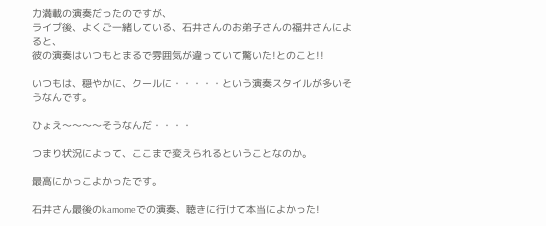力満載の演奏だったのですが、
ライブ後、よくご一緒している、石井さんのお弟子さんの福井さんによると、
彼の演奏はいつもとまるで雰囲気が違っていて驚いた!とのこと!!

いつもは、穏やかに、クールに・・・・・という演奏スタイルが多いそうなんです。

ひょえ〜〜〜〜そうなんだ・・・・

つまり状況によって、ここまで変えられるということなのか。

最高にかっこよかったです。

石井さん最後のkamomeでの演奏、聴きに行けて本当によかった!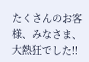たくさんのお客様、みなさま、大熱狂でした!!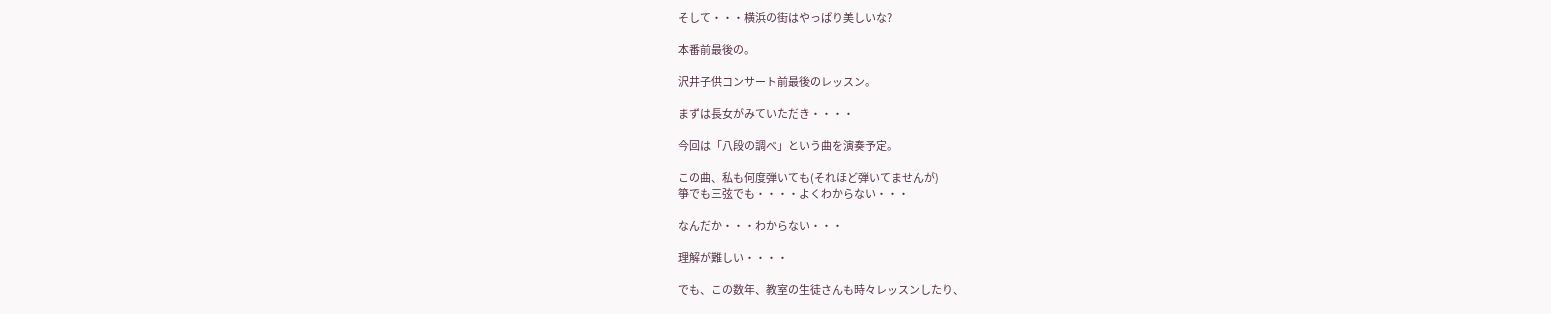そして・・・横浜の街はやっぱり美しいな?

本番前最後の。

沢井子供コンサート前最後のレッスン。

まずは長女がみていただき・・・・

今回は「八段の調べ」という曲を演奏予定。

この曲、私も何度弾いても(それほど弾いてませんが)
箏でも三弦でも・・・・よくわからない・・・

なんだか・・・わからない・・・

理解が難しい・・・・

でも、この数年、教室の生徒さんも時々レッスンしたり、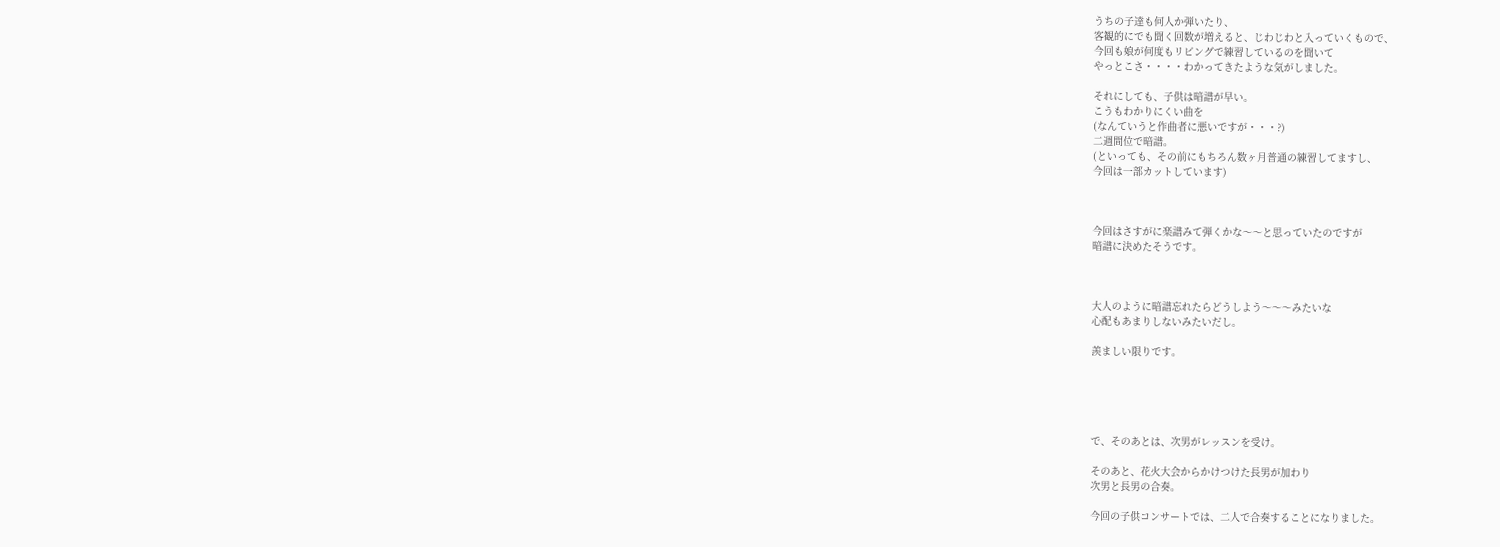うちの子達も何人か弾いたり、
客観的にでも聞く回数が増えると、じわじわと入っていくもので、
今回も娘が何度もリビングで練習しているのを聞いて
やっとこさ・・・・わかってきたような気がしました。

それにしても、子供は暗譜が早い。
こうもわかりにくい曲を
(なんていうと作曲者に悪いですが・・・?)
二週間位で暗譜。
(といっても、その前にもちろん数ヶ月普通の練習してますし、
今回は一部カットしています)



今回はさすがに楽譜みて弾くかな〜〜と思っていたのですが
暗譜に決めたそうです。



大人のように暗譜忘れたらどうしよう〜〜〜みたいな
心配もあまりしないみたいだし。

羨ましい限りです。





で、そのあとは、次男がレッスンを受け。

そのあと、花火大会からかけつけた長男が加わり
次男と長男の合奏。

今回の子供コンサートでは、二人で合奏することになりました。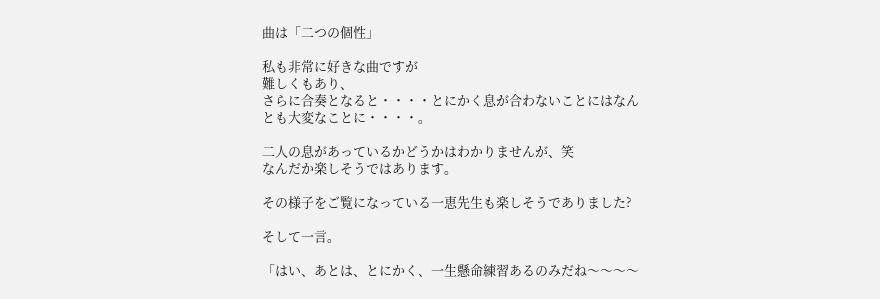曲は「二つの個性」

私も非常に好きな曲ですが
難しくもあり、
さらに合奏となると・・・・とにかく息が合わないことにはなんとも大変なことに・・・・。

二人の息があっているかどうかはわかりませんが、笑
なんだか楽しそうではあります。

その様子をご覧になっている一恵先生も楽しそうでありました?

そして一言。

「はい、あとは、とにかく、一生懸命練習あるのみだね〜〜〜〜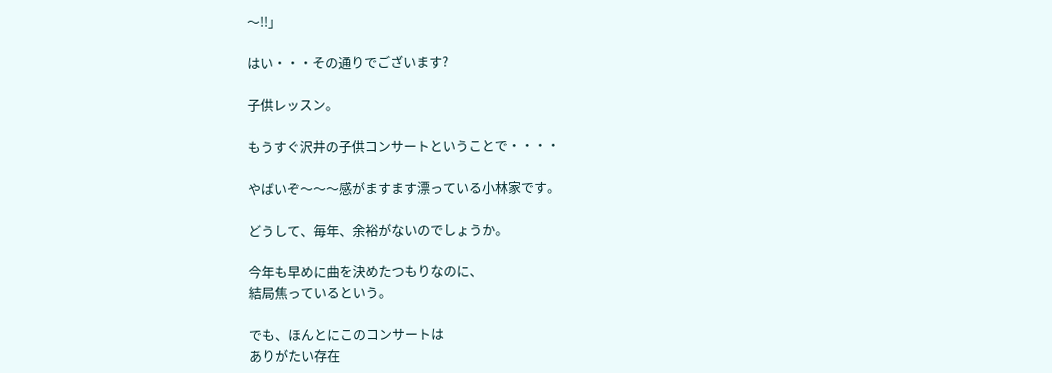〜!!」

はい・・・その通りでございます?

子供レッスン。

もうすぐ沢井の子供コンサートということで・・・・

やばいぞ〜〜〜感がますます漂っている小林家です。

どうして、毎年、余裕がないのでしょうか。

今年も早めに曲を決めたつもりなのに、
結局焦っているという。

でも、ほんとにこのコンサートは
ありがたい存在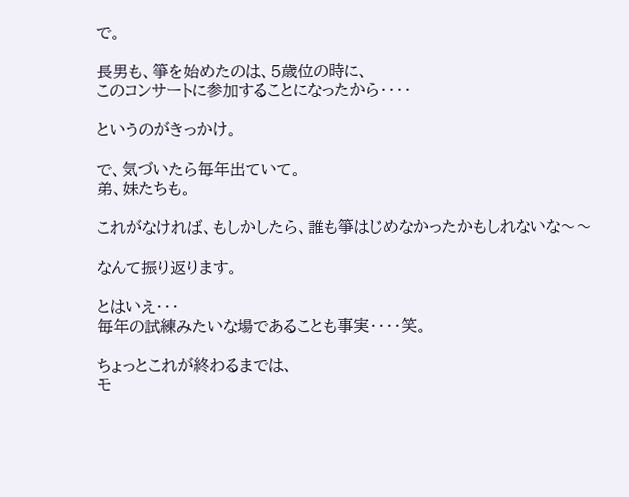で。

長男も、箏を始めたのは、5歳位の時に、
このコンサートに参加することになったから・・・・

というのがきっかけ。

で、気づいたら毎年出ていて。
弟、妹たちも。

これがなければ、もしかしたら、誰も箏はじめなかったかもしれないな〜〜

なんて振り返ります。

とはいえ・・・
毎年の試練みたいな場であることも事実・・・・笑。

ちょっとこれが終わるまでは、
モ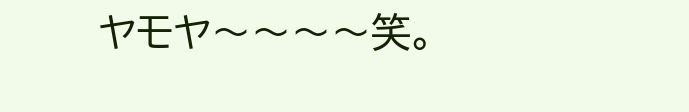ヤモヤ〜〜〜〜笑。